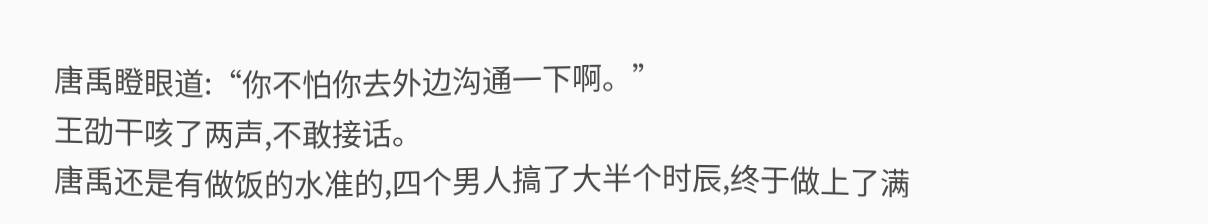唐禹瞪眼道:“你不怕你去外边沟通一下啊。”
王劭干咳了两声,不敢接话。
唐禹还是有做饭的水准的,四个男人搞了大半个时辰,终于做上了满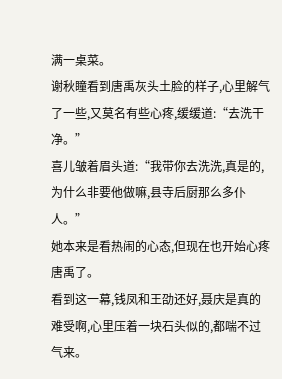满一桌菜。
谢秋瞳看到唐禹灰头土脸的样子,心里解气了一些,又莫名有些心疼,缓缓道:“去洗干净。”
喜儿皱着眉头道:“我带你去洗洗,真是的,为什么非要他做嘛,县寺后厨那么多仆人。”
她本来是看热闹的心态,但现在也开始心疼唐禹了。
看到这一幕,钱凤和王劭还好,聂庆是真的难受啊,心里压着一块石头似的,都喘不过气来。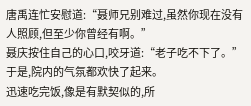唐禹连忙安慰道:“聂师兄别难过,虽然你现在没有人照顾,但至少你曾经有啊。”
聂庆按住自己的心口,咬牙道:“老子吃不下了。”
于是,院内的气氛都欢快了起来。
迅速吃完饭,像是有默契似的,所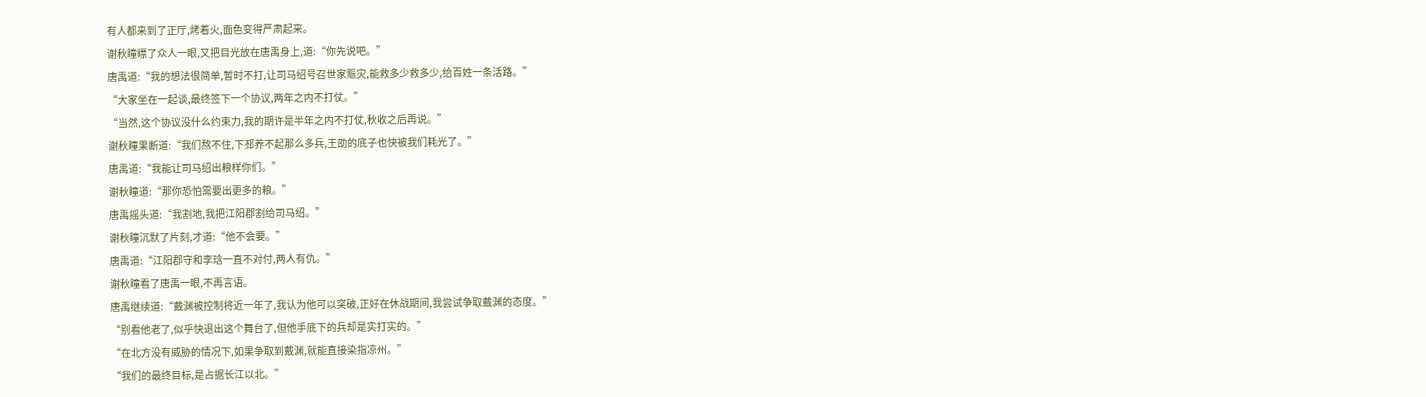有人都来到了正厅,烤着火,面色变得严肃起来。
谢秋瞳瞟了众人一眼,又把目光放在唐禹身上,道:“你先说吧。”
唐禹道:“我的想法很简单,暂时不打,让司马绍号召世家赈灾,能救多少救多少,给百姓一条活路。”
“大家坐在一起谈,最终签下一个协议,两年之内不打仗。”
“当然,这个协议没什么约束力,我的期许是半年之内不打仗,秋收之后再说。”
谢秋瞳果断道:“我们熬不住,下邳养不起那么多兵,王劭的底子也快被我们耗光了。”
唐禹道:“我能让司马绍出粮样你们。”
谢秋瞳道:“那你恐怕需要出更多的粮。”
唐禹摇头道:“我割地,我把江阳郡割给司马绍。”
谢秋瞳沉默了片刻,才道:“他不会要。”
唐禹道:“江阳郡守和李琀一直不对付,两人有仇。”
谢秋瞳看了唐禹一眼,不再言语。
唐禹继续道:“戴渊被控制将近一年了,我认为他可以突破,正好在休战期间,我尝试争取戴渊的态度。”
“别看他老了,似乎快退出这个舞台了,但他手底下的兵却是实打实的。”
“在北方没有威胁的情况下,如果争取到戴渊,就能直接染指凉州。”
“我们的最终目标,是占据长江以北。”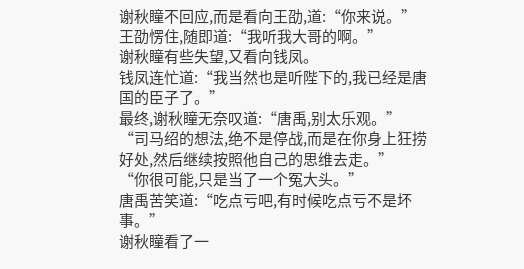谢秋瞳不回应,而是看向王劭,道:“你来说。”
王劭愣住,随即道:“我听我大哥的啊。”
谢秋瞳有些失望,又看向钱凤。
钱凤连忙道:“我当然也是听陛下的,我已经是唐国的臣子了。”
最终,谢秋瞳无奈叹道:“唐禹,别太乐观。”
“司马绍的想法,绝不是停战,而是在你身上狂捞好处,然后继续按照他自己的思维去走。”
“你很可能,只是当了一个冤大头。”
唐禹苦笑道:“吃点亏吧,有时候吃点亏不是坏事。”
谢秋瞳看了一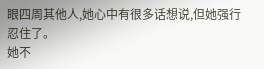眼四周其他人,她心中有很多话想说,但她强行忍住了。
她不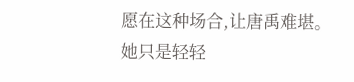愿在这种场合,让唐禹难堪。
她只是轻轻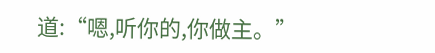道:“嗯,听你的,你做主。”